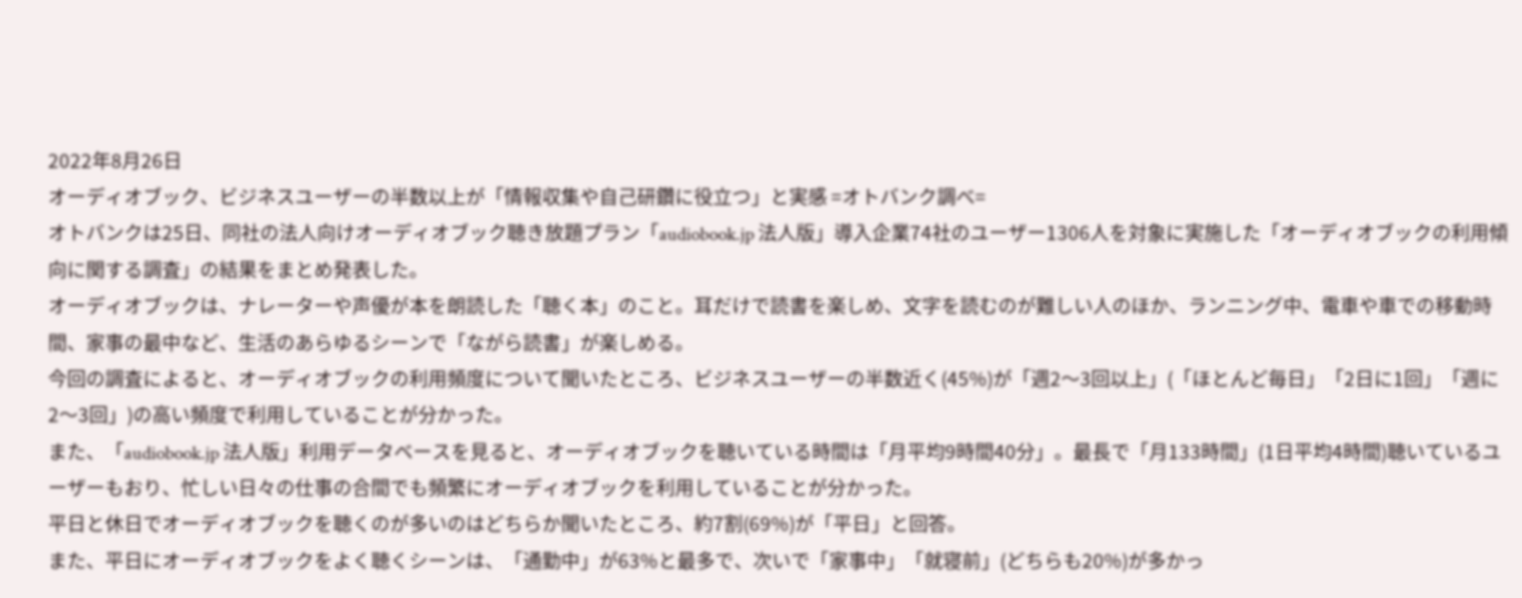2022年8月26日
オーディオブック、ビジネスユーザーの半数以上が「情報収集や自己研鑽に役立つ」と実感 =オトバンク調べ=
オトバンクは25日、同社の法人向けオーディオブック聴き放題プラン「audiobook.jp 法人版」導入企業74社のユーザー1306人を対象に実施した「オーディオブックの利用傾向に関する調査」の結果をまとめ発表した。
オーディオブックは、ナレーターや声優が本を朗読した「聴く本」のこと。耳だけで読書を楽しめ、文字を読むのが難しい人のほか、ランニング中、電車や車での移動時間、家事の最中など、生活のあらゆるシーンで「ながら読書」が楽しめる。
今回の調査によると、オーディオブックの利用頻度について聞いたところ、ビジネスユーザーの半数近く(45%)が「週2〜3回以上」(「ほとんど毎日」「2日に1回」「週に2〜3回」)の高い頻度で利用していることが分かった。
また、「audiobook.jp 法人版」利用データベースを見ると、オーディオブックを聴いている時間は「月平均9時間40分」。最長で「月133時間」(1日平均4時間)聴いているユーザーもおり、忙しい日々の仕事の合間でも頻繁にオーディオブックを利用していることが分かった。
平日と休日でオーディオブックを聴くのが多いのはどちらか聞いたところ、約7割(69%)が「平日」と回答。
また、平日にオーディオブックをよく聴くシーンは、「通勤中」が63%と最多で、次いで「家事中」「就寝前」(どちらも20%)が多かっ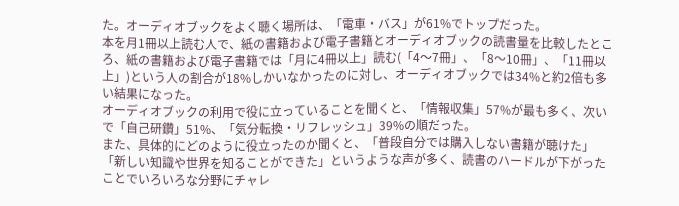た。オーディオブックをよく聴く場所は、「電車・バス」が61%でトップだった。
本を月1冊以上読む人で、紙の書籍および電子書籍とオーディオブックの読書量を比較したところ、紙の書籍および電子書籍では「月に4冊以上」読む(「4〜7冊」、「8〜10冊」、「11冊以上」)という人の割合が18%しかいなかったのに対し、オーディオブックでは34%と約2倍も多い結果になった。
オーディオブックの利用で役に立っていることを聞くと、「情報収集」57%が最も多く、次いで「自己研鑽」51%、「気分転換・リフレッシュ」39%の順だった。
また、具体的にどのように役立ったのか聞くと、「普段自分では購入しない書籍が聴けた」「新しい知識や世界を知ることができた」というような声が多く、読書のハードルが下がったことでいろいろな分野にチャレ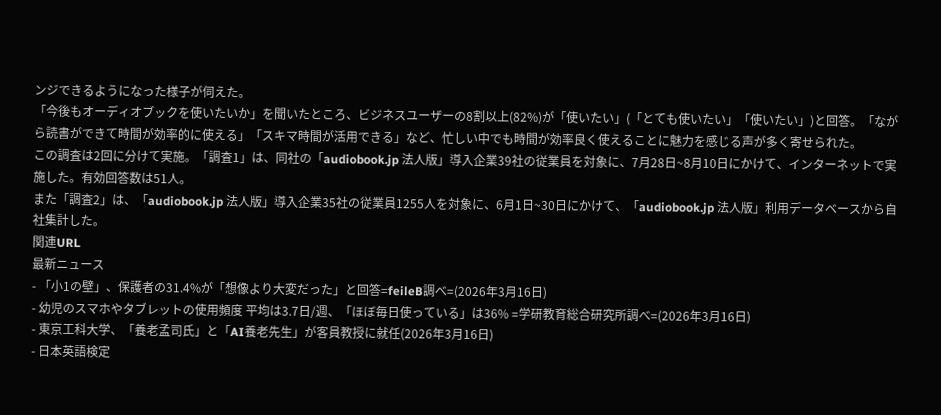ンジできるようになった様子が伺えた。
「今後もオーディオブックを使いたいか」を聞いたところ、ビジネスユーザーの8割以上(82%)が「使いたい」(「とても使いたい」「使いたい」)と回答。「ながら読書ができて時間が効率的に使える」「スキマ時間が活用できる」など、忙しい中でも時間が効率良く使えることに魅力を感じる声が多く寄せられた。
この調査は2回に分けて実施。「調査1」は、同社の「audiobook.jp 法人版」導入企業39社の従業員を対象に、7月28日~8月10日にかけて、インターネットで実施した。有効回答数は51人。
また「調査2」は、「audiobook.jp 法人版」導入企業35社の従業員1255人を対象に、6月1日~30日にかけて、「audiobook.jp 法人版」利用データベースから自社集計した。
関連URL
最新ニュース
- 「小1の壁」、保護者の31.4%が「想像より大変だった」と回答=feileB調べ=(2026年3月16日)
- 幼児のスマホやタブレットの使用頻度 平均は3.7日/週、「ほぼ毎日使っている」は36% =学研教育総合研究所調べ=(2026年3月16日)
- 東京工科大学、「養老孟司氏」と「AI養老先生」が客員教授に就任(2026年3月16日)
- 日本英語検定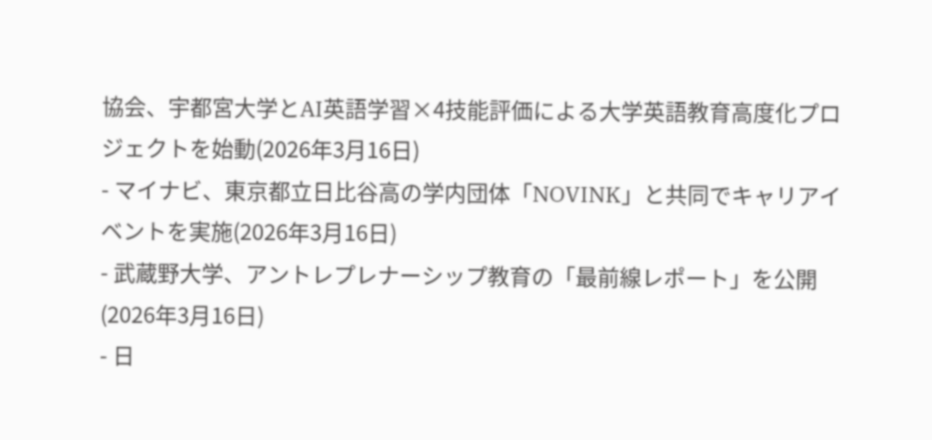協会、宇都宮大学とAI英語学習×4技能評価による大学英語教育高度化プロジェクトを始動(2026年3月16日)
- マイナビ、東京都立日比谷高の学内団体「NOVINK」と共同でキャリアイベントを実施(2026年3月16日)
- 武蔵野大学、アントレプレナーシップ教育の「最前線レポート」を公開(2026年3月16日)
- 日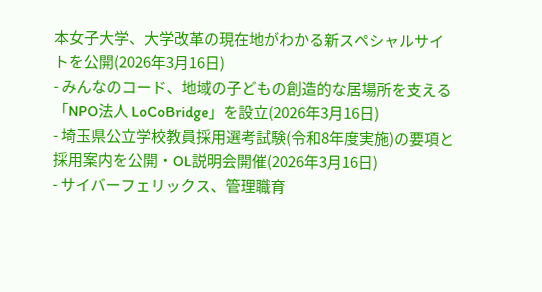本女子大学、大学改革の現在地がわかる新スペシャルサイトを公開(2026年3月16日)
- みんなのコード、地域の子どもの創造的な居場所を支える「NPO法人 LoCoBridge」を設立(2026年3月16日)
- 埼玉県公立学校教員採用選考試験(令和8年度実施)の要項と採用案内を公開・OL説明会開催(2026年3月16日)
- サイバーフェリックス、管理職育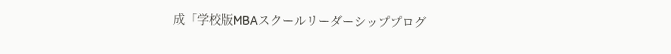成「学校版MBAスクールリーダーシッププログ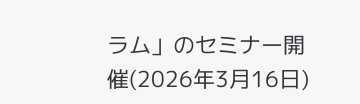ラム」のセミナー開催(2026年3月16日)